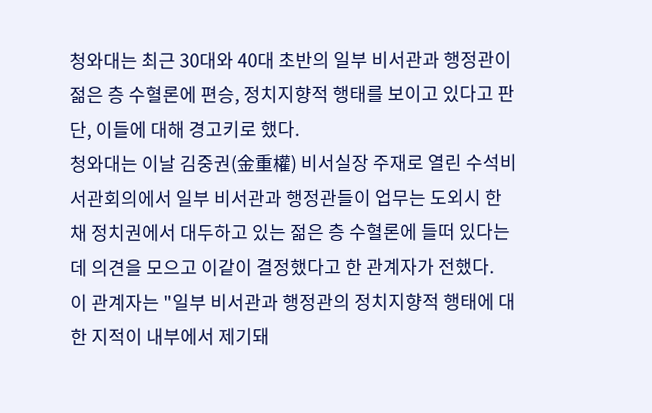청와대는 최근 30대와 40대 초반의 일부 비서관과 행정관이 젊은 층 수혈론에 편승, 정치지향적 행태를 보이고 있다고 판단, 이들에 대해 경고키로 했다.
청와대는 이날 김중권(金重權) 비서실장 주재로 열린 수석비서관회의에서 일부 비서관과 행정관들이 업무는 도외시 한 채 정치권에서 대두하고 있는 젊은 층 수혈론에 들떠 있다는데 의견을 모으고 이같이 결정했다고 한 관계자가 전했다.
이 관계자는 "일부 비서관과 행정관의 정치지향적 행태에 대한 지적이 내부에서 제기돼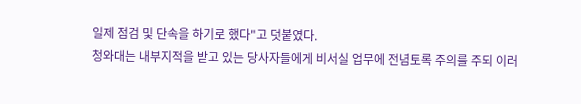일제 점검 및 단속을 하기로 했다"고 덧붙였다.
청와대는 내부지적을 받고 있는 당사자들에게 비서실 업무에 전념토록 주의를 주되 이러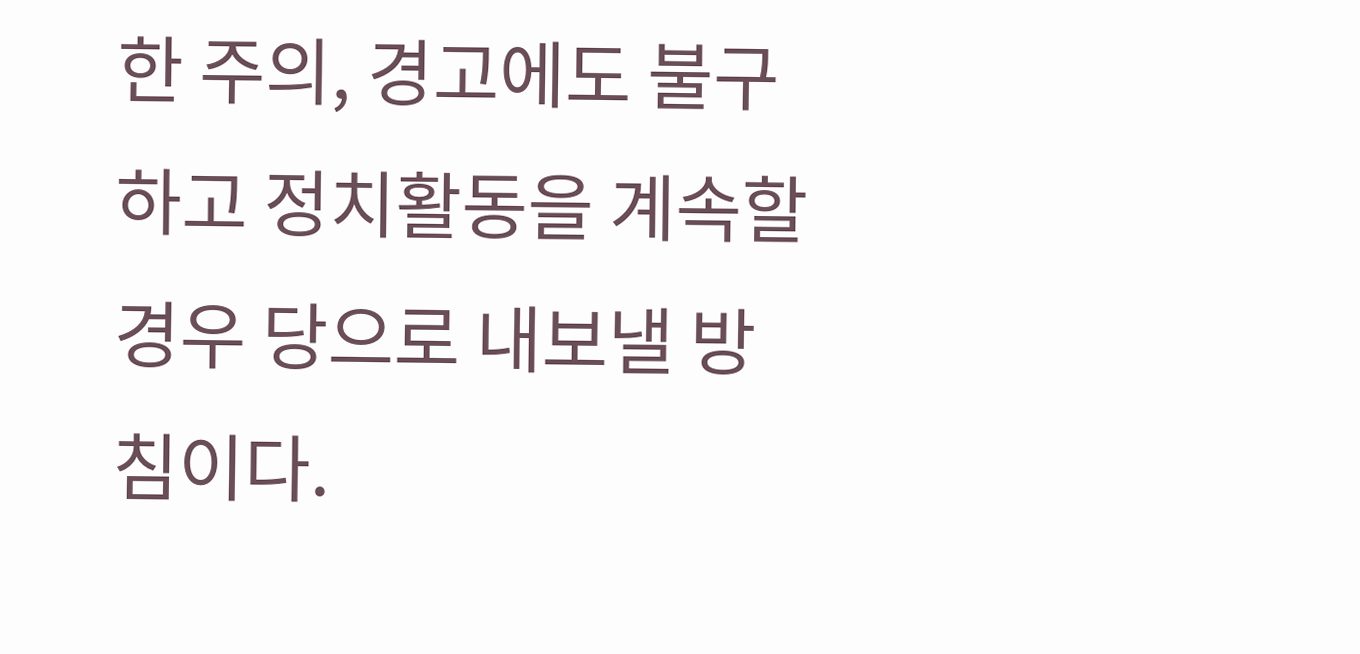한 주의, 경고에도 불구하고 정치활동을 계속할 경우 당으로 내보낼 방침이다.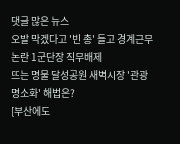댓글 많은 뉴스
오발 막겠다고 '빈 총' 들고 경계근무 논란 1군단장 직무배제
뜨는 명물 달성공원 새벽시장 '관광 명소화' 해법은?
[부산에도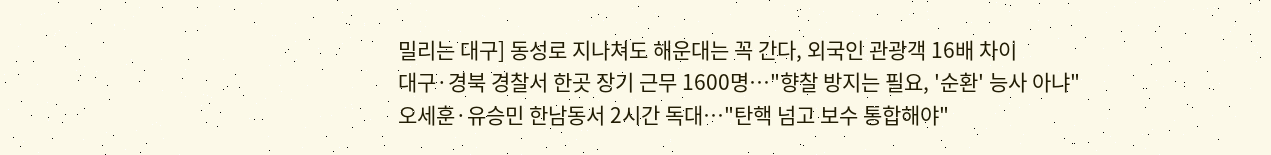밀리는 대구] 동성로 지나쳐도 해운대는 꼭 간다, 외국인 관광객 16배 차이
대구·경북 경찰서 한곳 장기 근무 1600명…"향찰 방지는 필요, '순환' 능사 아냐"
오세훈·유승민 한남동서 2시간 독대…"탄핵 넘고 보수 통합해야"